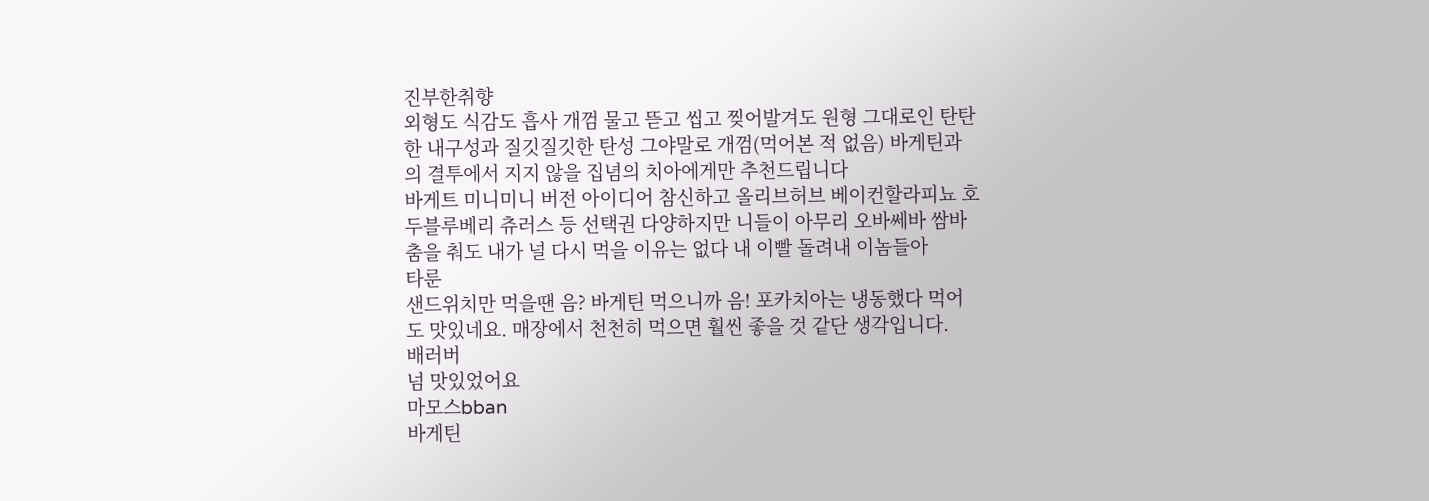진부한취향
외형도 식감도 흡사 개껌 물고 뜯고 씹고 찢어발겨도 원형 그대로인 탄탄한 내구성과 질깃질깃한 탄성 그야말로 개껌(먹어본 적 없음) 바게틴과의 결투에서 지지 않을 집념의 치아에게만 추천드립니다
바게트 미니미니 버전 아이디어 참신하고 올리브허브 베이컨할라피뇨 호두블루베리 츄러스 등 선택권 다양하지만 니들이 아무리 오바쎄바 쌈바 춤을 춰도 내가 널 다시 먹을 이유는 없다 내 이빨 돌려내 이놈들아
타룬
샌드위치만 먹을땐 음? 바게틴 먹으니까 음! 포카치아는 냉동했다 먹어도 맛있네요. 매장에서 천천히 먹으면 훨씬 좋을 것 같단 생각입니다.
배러버
넘 맛있었어요
마모스bban
바게틴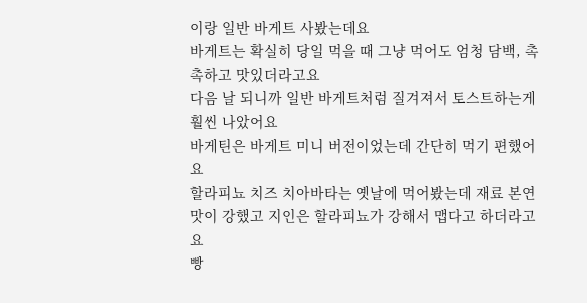이랑 일반 바게트 사봤는데요
바게트는 확실히 당일 먹을 때 그냥 먹어도 엄청 담백, 촉촉하고 맛있더라고요
다음 날 되니까 일반 바게트처럼 질겨져서 토스트하는게 훨씬 나았어요
바게틴은 바게트 미니 버전이었는데 간단히 먹기 편했어요
할라피뇨 치즈 치아바타는 옛날에 먹어봤는데 재료 본연 맛이 강했고 지인은 할라피뇨가 강해서 맵다고 하더라고요
빵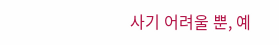사기 어려울 뿐, 예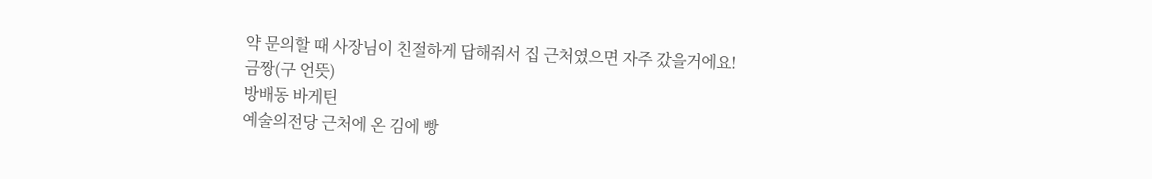약 문의할 때 사장님이 친절하게 답해줘서 집 근처였으면 자주 갔을거에요!
금짱(구 언뜻)
방배동 바게틴
예술의전당 근처에 온 김에 빵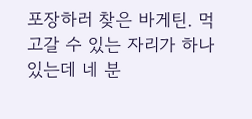포장하러 찾은 바게틴. 먹고갈 수 있는 자리가 하나 있는데 네 분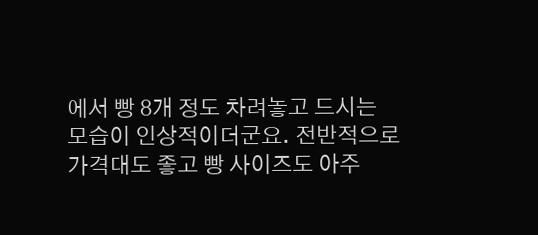에서 빵 8개 정도 차려놓고 드시는 모습이 인상적이더군요. 전반적으로 가격대도 좋고 빵 사이즈도 아주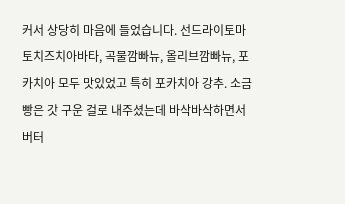커서 상당히 마음에 들었습니다. 선드라이토마토치즈치아바타, 곡물깜빠뉴, 올리브깜빠뉴, 포카치아 모두 맛있었고 특히 포카치아 강추. 소금빵은 갓 구운 걸로 내주셨는데 바삭바삭하면서 버터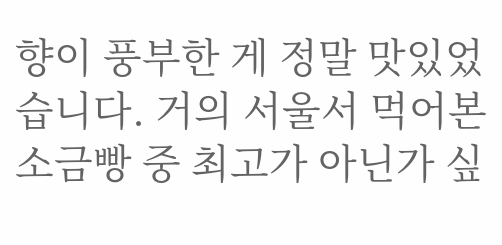향이 풍부한 게 정말 맛있었습니다. 거의 서울서 먹어본 소금빵 중 최고가 아닌가 싶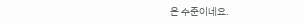은 수준이네요.